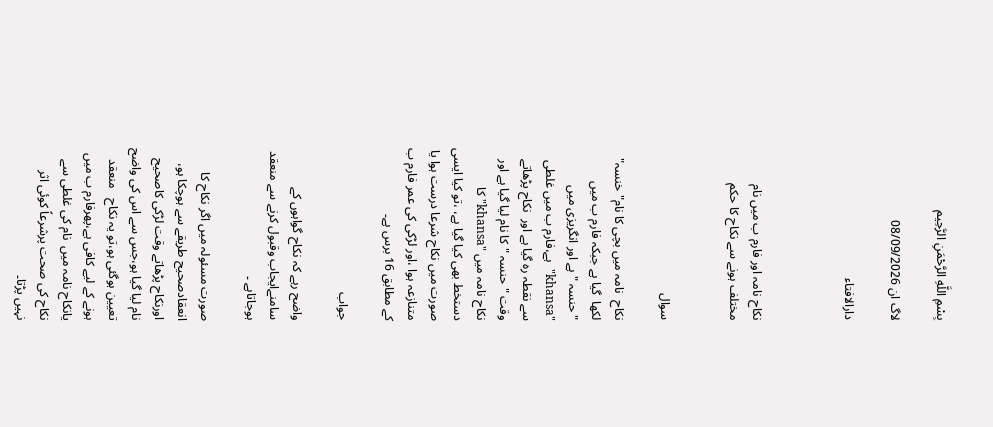بِسْمِ اللَّهِ الرَّحْمَنِ الرَّحِيم

لاگ ان 08/09/2026

دارالافتاء



نکاح نامہ اور فارم ب میں نام مختلف ہونے سے نکاح کا حکم


سوال

نکاح  نامہ میں بچی کا نام" خنسہ" لکھا  گیا ہے جبکہ فارم ب میں "حنسہ "ہے اور انگریزی میں "khansa"  ہے،فارم ب میں غلطی سے نقطہ رہ گیا ہے اور  نکاح پڑھاتے وقت " حنسہ "کا نام لیا گیا ہے اور نکاح نامہ میں "khansa" کا دستخط بھی کیا گیا ہے، ،تو کیا ایسی صورت میں نکاح شرعا درست ہوا یا متنازعہ ہوا ،اور لڑکی کی عمر فارم ب کے مطابق 16 برس ہے۔

جواب

واضح رہے کہ نکاح گواہوں کے سامنےایجاب وقبول کرنے سے منعقد ہوجاتاہے ۔

صورت مسئولہ میں اگر نکاح کا انعقادصحیح طریقے سے ہوچکا ہو، اورنکاح پڑھاتے وقت لڑکی کاصحیح نام لیا گیا ہو،جس سے اس کی واضح تعیین ہوگئی ہو،تو یہ نکاح   منعقد ہونے کے لیے کافی ہے،پھرفارم ب میں یانکاح نامہ میں  نام کی غلطی سے نکاح کی صحت پرشرعاً کوئی اثر نہیں پڑتا۔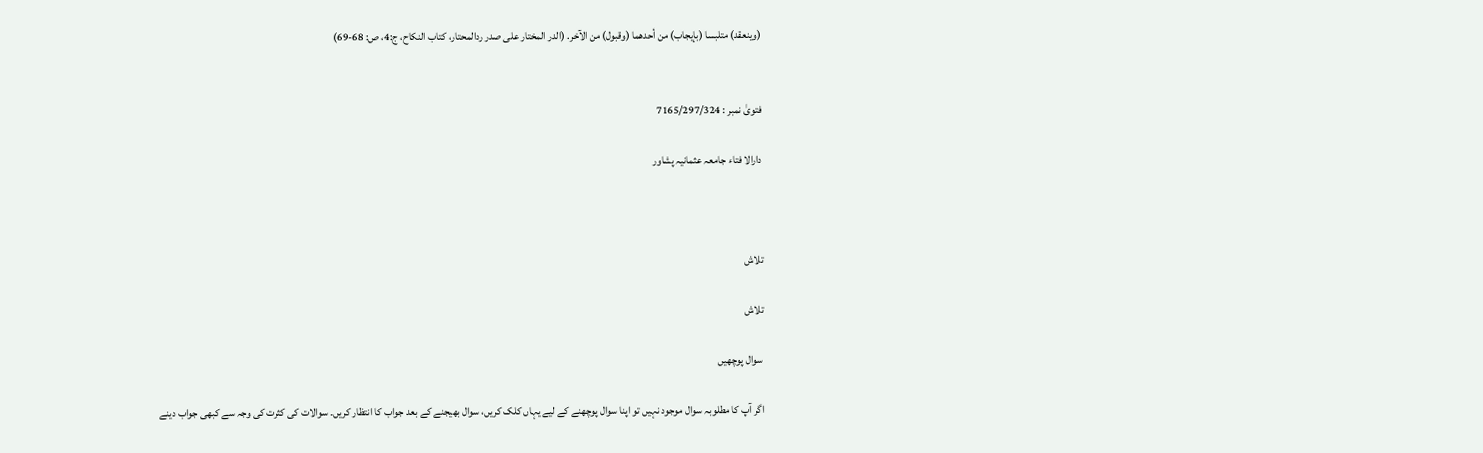(وینعقد) متلبسا (بإیجاب) من أحدھما (وقبول) من الآخر. (الدر المختار علی صدر ردالمحتار، کتاب النکاح، ج:4، ص: 68-69)


فتویٰ نمبر : 7165/297/324

دارالا فتاء جامعہ عثمانیہ پشاور



تلاش

تلاش

سوال پوچھیں

اگر آپ کا مطلوبہ سوال موجود نہیں تو اپنا سوال پوچھنے کے لیے یہاں کلک کریں، سوال بھیجنے کے بعد جواب کا انتظار کریں۔ سوالات کی کثرت کی وجہ سے کبھی جواب دینے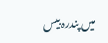میں پندرہ بیس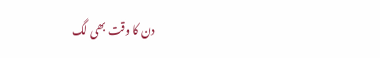دن کا وقت بھی لگ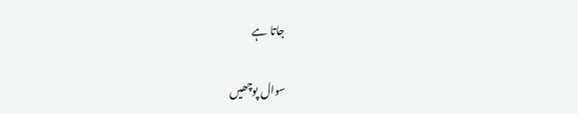جاتا ہے

سوال پوچھیں